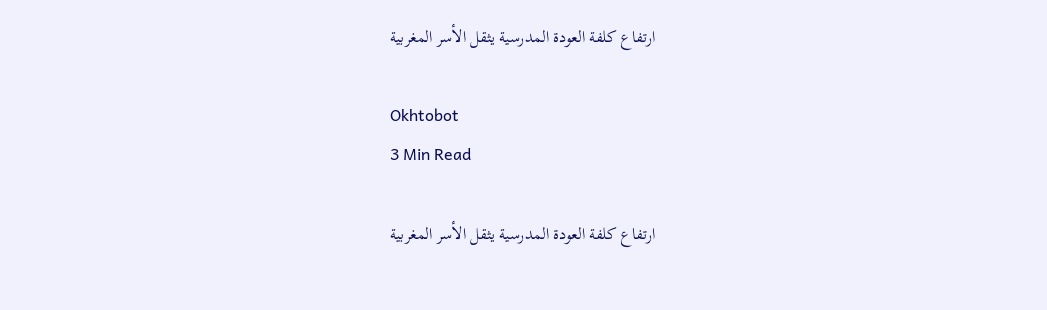ارتفاع كلفة العودة المدرسية يثقل الأسر المغربية

Okhtobot
3 Min Read

ارتفاع كلفة العودة المدرسية يثقل الأسر المغربية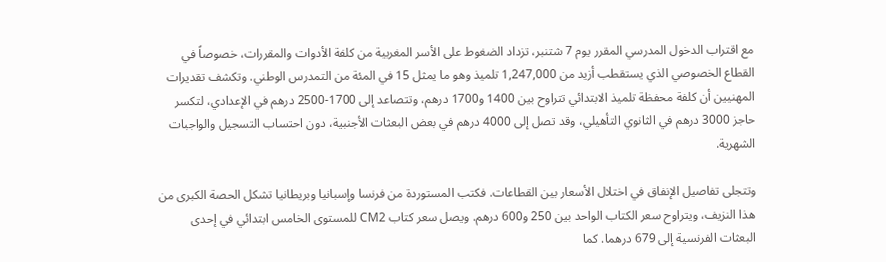مع اقتراب الدخول المدرسي المقرر يوم 7 شتنبر، تزداد الضغوط على الأسر المغربية من كلفة الأدوات والمقررات، خصوصاً في القطاع الخصوصي الذي يستقطب أزيد من 1,247,000 تلميذ وهو ما يمثل 15 في المئة من التمدرس الوطني. وتكشف تقديرات المهنيين أن كلفة محفظة تلميذ الابتدائي تتراوح بين 1400 و1700 درهم، وتتصاعد إلى 1700-2500 درهم في الإعدادي، لتكسر حاجز 3000 درهم في الثانوي التأهيلي، وقد تصل إلى 4000 درهم في بعض البعثات الأجنبية، دون احتساب التسجيل والواجبات الشهرية.

وتتجلى تفاصيل الإنفاق في اختلال الأسعار بين القطاعات. فكتب المستوردة من فرنسا وإسبانيا وبريطانيا تشكل الحصة الكبرى من هذا النزيف، ويتراوح سعر الكتاب الواحد بين 250 و600 درهم. ويصل سعر كتاب CM2 للمستوى الخامس ابتدائي في إحدى البعثات الفرنسية إلى 679 درهما. كما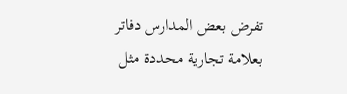تفرض بعض المدارس دفاتر بعلامة تجارية محددة مثل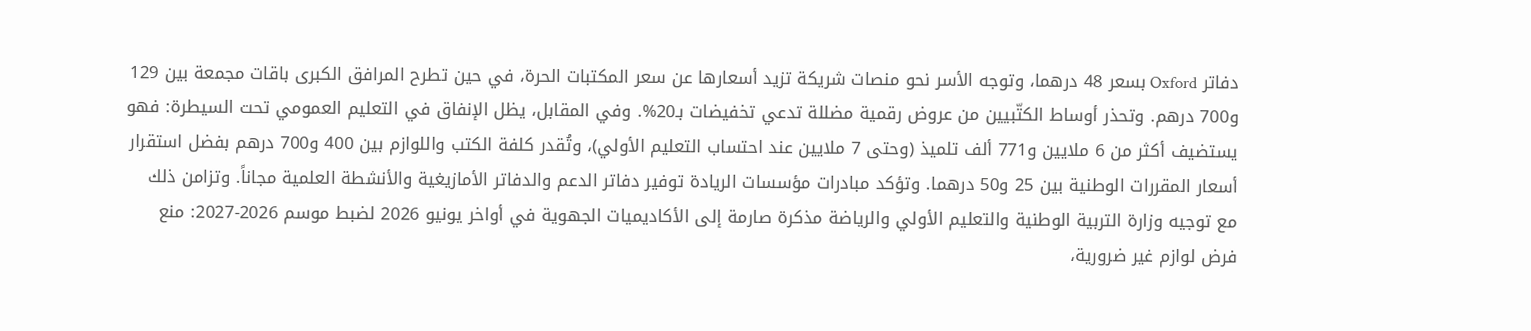دفاتر Oxford بسعر 48 درهما، وتوجه الأسر نحو منصات شريكة تزيد أسعارها عن سعر المكتبات الحرة، في حين تطرح المرافق الكبرى باقات مجمعة بين 129 و700 درهم. وتحذر أوساط الكتّبيين من عروض رقمية مضللة تدعي تخفيضات بـ20%. وفي المقابل، يظل الإنفاق في التعليم العمومي تحت السيطرة: فهو يستضيف أكثر من 6 ملايين و771 ألف تلميذ (وحتى 7 ملايين عند احتساب التعليم الأولي)، وتُقدر كلفة الكتب واللوازم بين 400 و700 درهم بفضل استقرار أسعار المقررات الوطنية بين 25 و50 درهما. وتؤكد مبادرات مؤسسات الريادة توفير دفاتر الدعم والدفاتر الأمازيغية والأنشطة العلمية مجاناً. وتزامن ذلك مع توجيه وزارة التربية الوطنية والتعليم الأولي والرياضة مذكرة صارمة إلى الأكاديميات الجهوية في أواخر يونيو 2026 لضبط موسم 2026-2027: منع فرض لوازم غير ضرورية،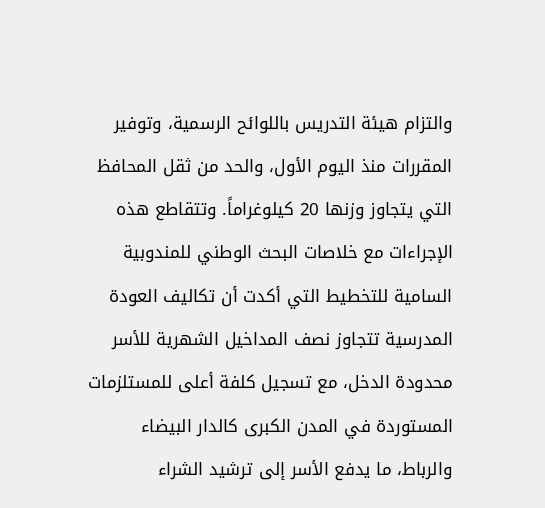والتزام هيئة التدريس باللوائح الرسمية، وتوفير المقررات منذ اليوم الأول، والحد من ثقل المحافظ التي يتجاوز وزنها 20 كيلوغراماً. وتتقاطع هذه الإجراءات مع خلاصات البحث الوطني للمندوبية السامية للتخطيط التي أكدت أن تكاليف العودة المدرسية تتجاوز نصف المداخيل الشهرية للأسر محدودة الدخل، مع تسجيل كلفة أعلى للمستلزمات المستوردة في المدن الكبرى كالدار البيضاء والرباط، ما يدفع الأسر إلى ترشيد الشراء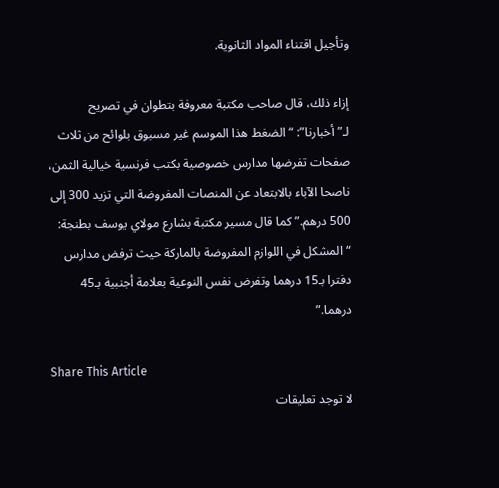وتأجيل اقتناء المواد الثانوية.

إزاء ذلك، قال صاحب مكتبة معروفة بتطوان في تصريح لـ”أخبارنا”: “الضغط هذا الموسم غير مسبوق بلوائح من ثلاث صفحات تفرضها مدارس خصوصية بكتب فرنسية خيالية الثمن، ناصحا الآباء بالابتعاد عن المنصات المفروضة التي تزيد 300 إلى 500 درهم.” كما قال مسير مكتبة بشارع مولاي يوسف بطنجة: “المشكل في اللوازم المفروضة بالماركة حيث ترفض مدارس دفترا بـ15 درهما وتفرض نفس النوعية بعلامة أجنبية بـ45 درهما.”

Share This Article
لا توجد تعليقات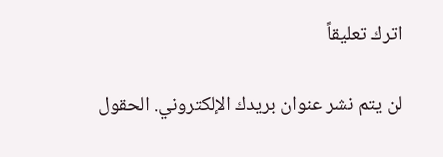اترك تعليقاً

لن يتم نشر عنوان بريدك الإلكتروني. الحقول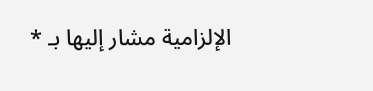الإلزامية مشار إليها بـ *